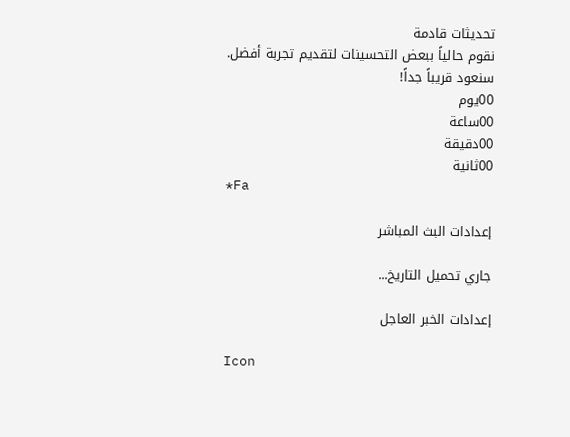تحديثات قادمة
نقوم حالياً ببعض التحسينات لتقديم تجربة أفضل. سنعود قريباً جداً!
00يوم
00ساعة
00دقيقة
00ثانية
*Fa

إعدادات البث المباشر

جاري تحميل التاريخ...

إعدادات الخبر العاجل

Icon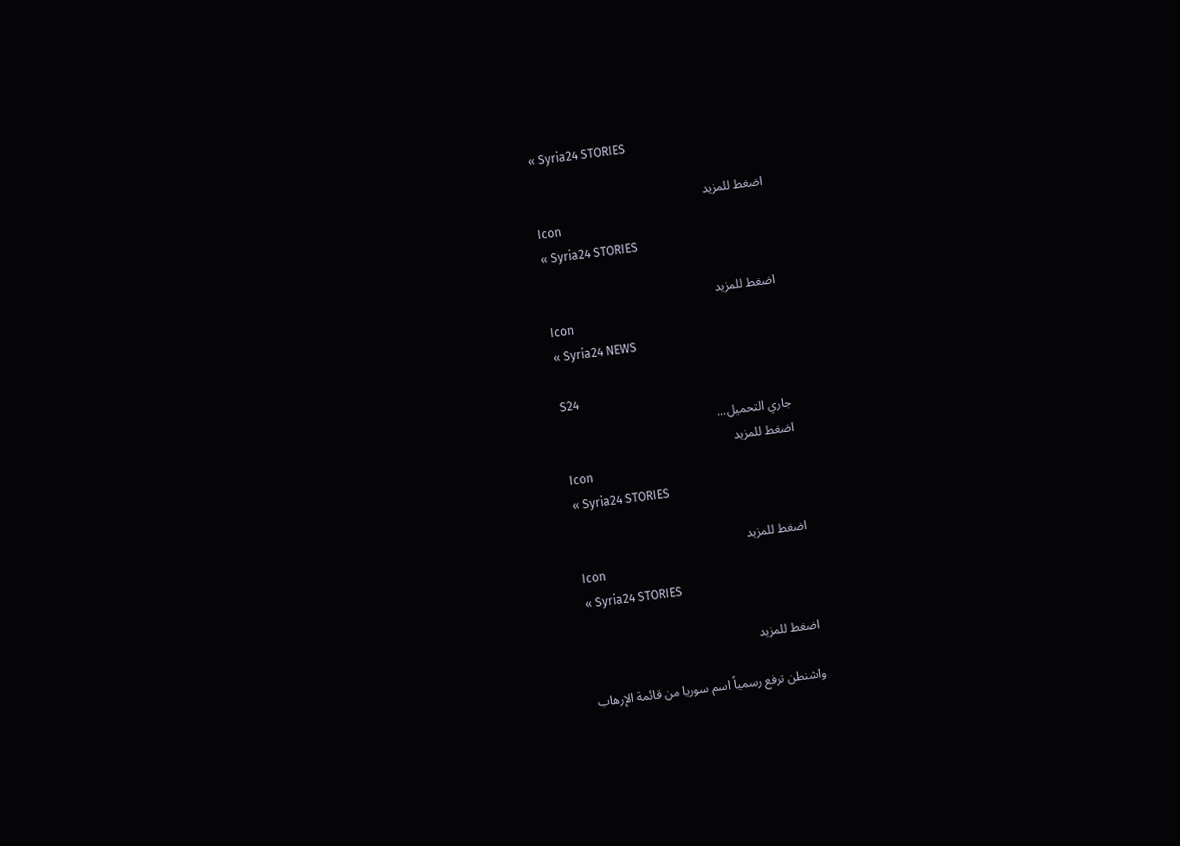« Syria24 STORIES

اضغط للمزيد
Icon
« Syria24 STORIES

اضغط للمزيد
Icon
« Syria24 NEWS

S24
جاري التحميل...
اضغط للمزيد
Icon
« Syria24 STORIES

اضغط للمزيد
Icon
« Syria24 STORIES

اضغط للمزيد

واشنطن ترفع رسمياً اسم سوريا من قائمة الإرهاب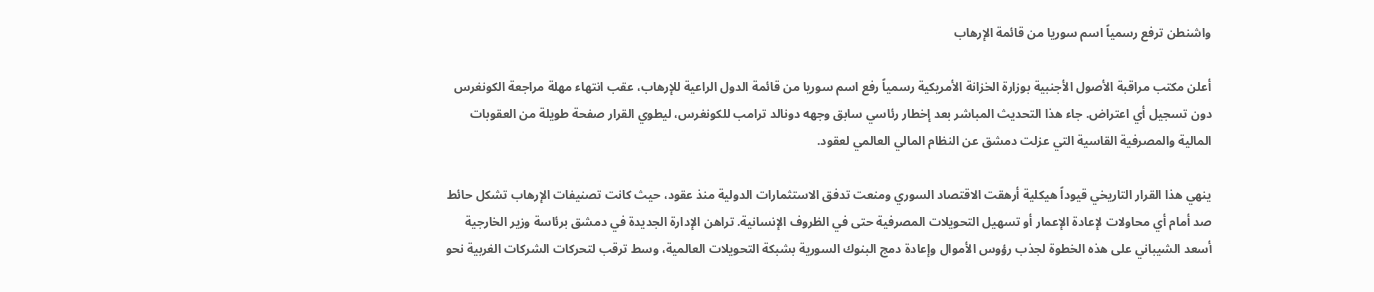واشنطن ترفع رسمياً اسم سوريا من قائمة الإرهاب

أعلن مكتب مراقبة الأصول الأجنبية بوزارة الخزانة الأمريكية رسمياً رفع اسم سوريا من قائمة الدول الراعية للإرهاب، عقب انتهاء مهلة مراجعة الكونغرس دون تسجيل أي اعتراض. جاء هذا التحديث المباشر بعد إخطار رئاسي سابق وجهه دونالد ترامب للكونغرس، ليطوي القرار صفحة طويلة من العقوبات المالية والمصرفية القاسية التي عزلت دمشق عن النظام المالي العالمي لعقود.

ينهي هذا القرار التاريخي قيوداً هيكلية أرهقت الاقتصاد السوري ومنعت تدفق الاستثمارات الدولية منذ عقود، حيث كانت تصنيفات الإرهاب تشكل حائط صد أمام أي محاولات لإعادة الإعمار أو تسهيل التحويلات المصرفية حتى في الظروف الإنسانية. تراهن الإدارة الجديدة في دمشق برئاسة وزير الخارجية أسعد الشيباني على هذه الخطوة لجذب رؤوس الأموال وإعادة دمج البنوك السورية بشبكة التحويلات العالمية، وسط ترقب لتحركات الشركات الغربية نحو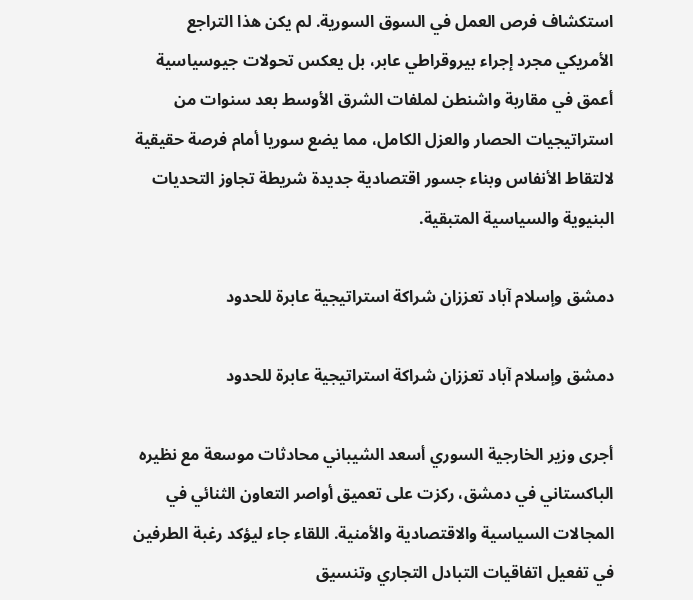استكشاف فرص العمل في السوق السورية. لم يكن هذا التراجع الأمريكي مجرد إجراء بيروقراطي عابر، بل يعكس تحولات جيوسياسية أعمق في مقاربة واشنطن لملفات الشرق الأوسط بعد سنوات من استراتيجيات الحصار والعزل الكامل، مما يضع سوريا أمام فرصة حقيقية لالتقاط الأنفاس وبناء جسور اقتصادية جديدة شريطة تجاوز التحديات البنيوية والسياسية المتبقية.

دمشق وإسلام آباد تعززان شراكة استراتيجية عابرة للحدود

دمشق وإسلام آباد تعززان شراكة استراتيجية عابرة للحدود

أجرى وزير الخارجية السوري أسعد الشيباني محادثات موسعة مع نظيره الباكستاني في دمشق، ركزت على تعميق أواصر التعاون الثنائي في المجالات السياسية والاقتصادية والأمنية. اللقاء جاء ليؤكد رغبة الطرفين في تفعيل اتفاقيات التبادل التجاري وتنسيق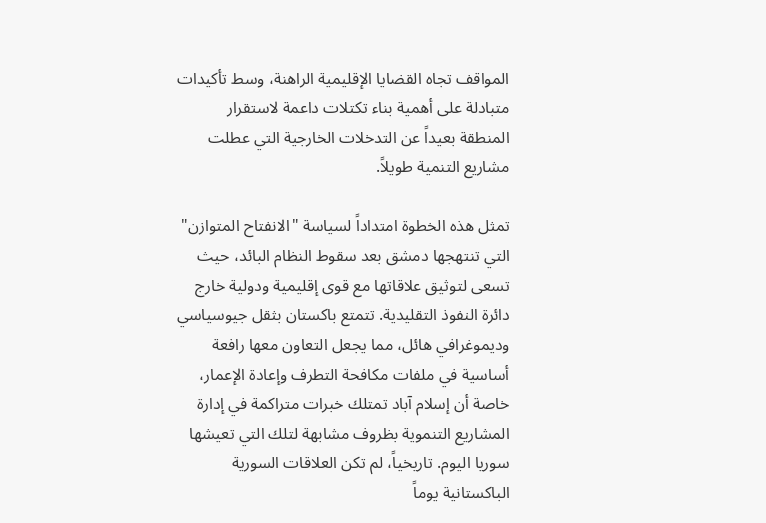المواقف تجاه القضايا الإقليمية الراهنة، وسط تأكيدات متبادلة على أهمية بناء تكتلات داعمة لاستقرار المنطقة بعيداً عن التدخلات الخارجية التي عطلت مشاريع التنمية طويلاً.

تمثل هذه الخطوة امتداداً لسياسة "الانفتاح المتوازن" التي تنتهجها دمشق بعد سقوط النظام البائد، حيث تسعى لتوثيق علاقاتها مع قوى إقليمية ودولية خارج دائرة النفوذ التقليدية. تتمتع باكستان بثقل جيوسياسي وديموغرافي هائل، مما يجعل التعاون معها رافعة أساسية في ملفات مكافحة التطرف وإعادة الإعمار، خاصة أن إسلام آباد تمتلك خبرات متراكمة في إدارة المشاريع التنموية بظروف مشابهة لتلك التي تعيشها سوريا اليوم. تاريخياً، لم تكن العلاقات السورية الباكستانية يوماً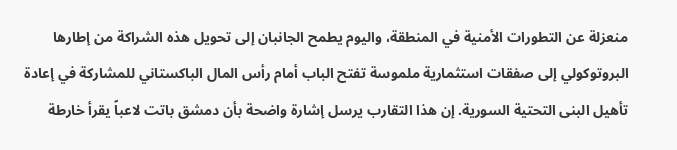منعزلة عن التطورات الأمنية في المنطقة، واليوم يطمح الجانبان إلى تحويل هذه الشراكة من إطارها البروتوكولي إلى صفقات استثمارية ملموسة تفتح الباب أمام رأس المال الباكستاني للمشاركة في إعادة تأهيل البنى التحتية السورية. إن هذا التقارب يرسل إشارة واضحة بأن دمشق باتت لاعباً يقرأ خارطة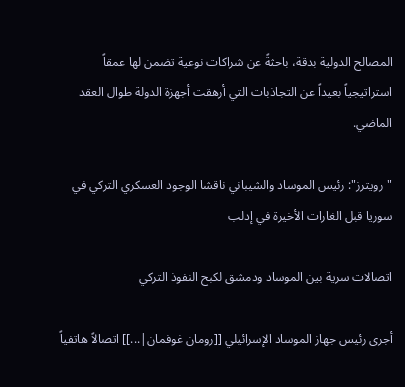المصالح الدولية بدقة، باحثةً عن شراكات نوعية تضمن لها عمقاً استراتيجياً بعيداً عن التجاذبات التي أرهقت أجهزة الدولة طوال العقد الماضي.

"رويترز": رئيس الموساد والشيباني ناقشا الوجود العسكري التركي في سوريا قبل الغارات الأخيرة في إدلب

اتصالات سرية بين الموساد ودمشق لكبح النفوذ التركي

أجرى رئيس جهاز الموساد الإسرائيلي [[رومان غوفمان|...]] اتصالاً هاتفياً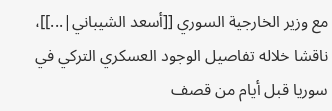مع وزير الخارجية السوري [[أسعد الشيباني|...]]، ناقشا خلاله تفاصيل الوجود العسكري التركي في سوريا قبل أيام من قصف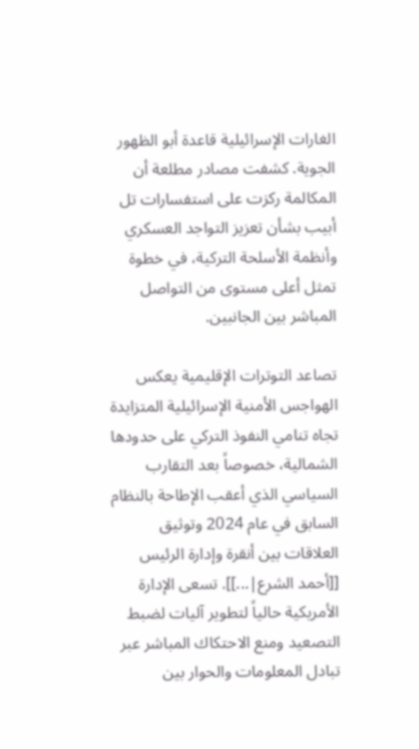الغارات الإسرائيلية قاعدة أبو الظهور الجوية. كشفت مصادر مطلعة أن المكالمة ركزت على استفسارات تل أبيب بشأن تعزيز التواجد العسكري وأنظمة الأسلحة التركية، في خطوة تمثل أعلى مستوى من التواصل المباشر بين الجانبين.

تصاعد التوترات الإقليمية يعكس الهواجس الأمنية الإسرائيلية المتزايدة تجاه تنامي النفوذ التركي على حدودها الشمالية، خصوصاً بعد التقارب السياسي الذي أعقب الإطاحة بالنظام السابق في عام 2024 وتوثيق العلاقات بين أنقرة وإدارة الرئيس [[أحمد الشرع|...]]. تسعى الإدارة الأمريكية حالياً لتطوير آليات لضبط التصعيد ومنع الاحتكاك المباشر عبر تبادل المعلومات والحوار بين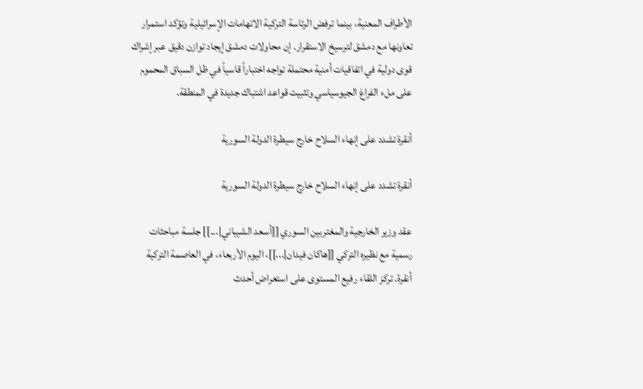الأطراف المعنية، بينما ترفض الرئاسة التركية الاتهامات الإسرائيلية وتؤكد استمرار تعاونها مع دمشق لترسيخ الاستقرار. إن محاولات دمشق إيجاد توازن دقيق عبر إشراك قوى دولية في اتفاقيات أمنية محتملة تواجه اختباراً قاسياً في ظل السباق المحموم على ملء الفراغ الجيوسياسي وتثبيت قواعد اشتباك جديدة في المنطقة.

أنقرة تشدد على إنهاء السلاح خارج سيطرة الدولة السورية

أنقرة تشدد على إنهاء السلاح خارج سيطرة الدولة السورية

عقد وزير الخارجية والمغتربين السوري [[أسعد الشيباني|...]] جلسة مباحثات رسمية مع نظيره التركي [[هاكان فيدان|...]]، اليوم الأربعاء، في العاصمة التركية أنقرة. تركز اللقاء رفيع المستوى على استعراض أحدث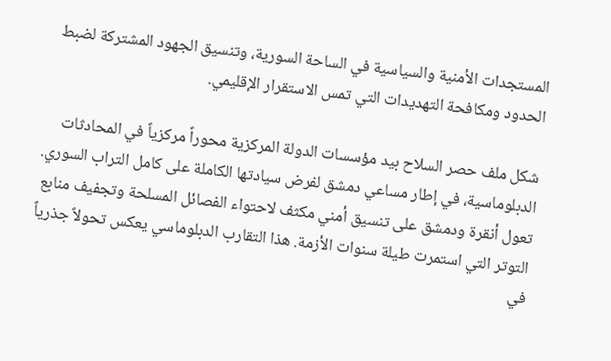المستجدات الأمنية والسياسية في الساحة السورية، وتنسيق الجهود المشتركة لضبط الحدود ومكافحة التهديدات التي تمس الاستقرار الإقليمي.

شكل ملف حصر السلاح بيد مؤسسات الدولة المركزية محوراً مركزياً في المحادثات الدبلوماسية، في إطار مساعي دمشق لفرض سيادتها الكاملة على كامل التراب السوري. تعول أنقرة ودمشق على تنسيق أمني مكثف لاحتواء الفصائل المسلحة وتجفيف منابع التوتر التي استمرت طيلة سنوات الأزمة. هذا التقارب الدبلوماسي يعكس تحولاً جذرياً في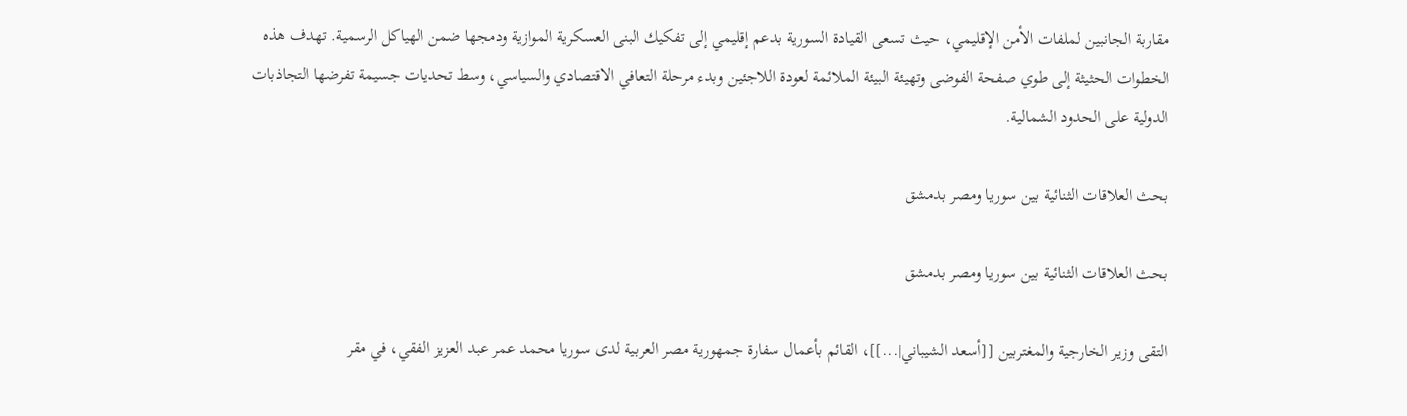مقاربة الجانبين لملفات الأمن الإقليمي، حيث تسعى القيادة السورية بدعم إقليمي إلى تفكيك البنى العسكرية الموازية ودمجها ضمن الهياكل الرسمية. تهدف هذه الخطوات الحثيثة إلى طوي صفحة الفوضى وتهيئة البيئة الملائمة لعودة اللاجئين وبدء مرحلة التعافي الاقتصادي والسياسي، وسط تحديات جسيمة تفرضها التجاذبات الدولية على الحدود الشمالية.

بحث العلاقات الثنائية بين سوريا ومصر بدمشق

بحث العلاقات الثنائية بين سوريا ومصر بدمشق

التقى وزير الخارجية والمغتربين [[أسعد الشيباني|...]]، القائم بأعمال سفارة جمهورية مصر العربية لدى سوريا محمد عمر عبد العزيز الفقي، في مقر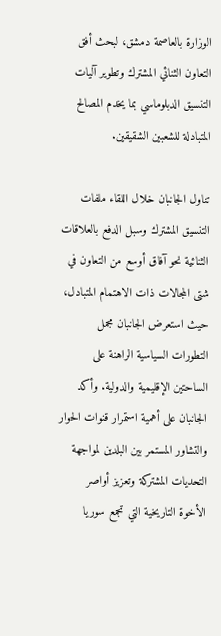الوزارة بالعاصمة دمشق، لبحث أفق التعاون الثنائي المشترك وتطوير آليات التنسيق الدبلوماسي بما يخدم المصالح المتبادلة للشعبين الشقيقين.

تناول الجانبان خلال اللقاء ملفات التنسيق المشترك وسبل الدفع بالعلاقات الثنائية نحو آفاق أوسع من التعاون في شتى المجالات ذات الاهتمام المتبادل، حيث استعرض الجانبان مجمل التطورات السياسية الراهنة على الساحتين الإقليمية والدولية. وأكد الجانبان على أهمية استمرار قنوات الحوار والتشاور المستمر بين البلدين لمواجهة التحديات المشتركة وتعزيز أواصر الأخوة التاريخية التي تجمع سوريا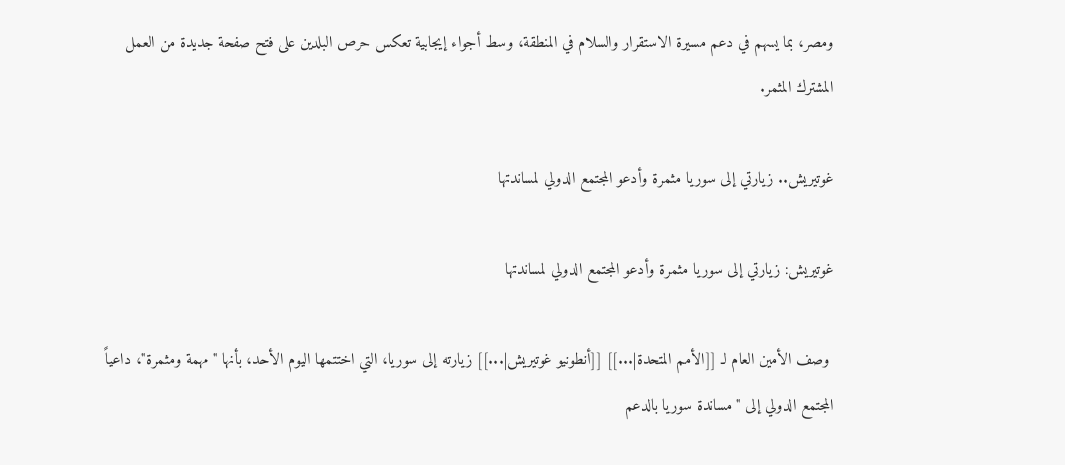ومصر، بما يسهم في دعم مسيرة الاستقرار والسلام في المنطقة، وسط أجواء إيجابية تعكس حرص البلدين على فتح صفحة جديدة من العمل المشترك المثمر.

غوتيريش.. زيارتي إلى سوريا مثمرة وأدعو المجتمع الدولي لمساندتها

غوتيريش: زيارتي إلى سوريا مثمرة وأدعو المجتمع الدولي لمساندتها

 وصف الأمين العام لـ [[الأمم المتحدة|...]] [[أنطونيو غوتيريش|...]] زيارته إلى سوريا، التي اختتمها اليوم الأحد، بأنها "مهمة ومثمرة"، داعياً المجتمع الدولي إلى "مساندة سوريا بالدعم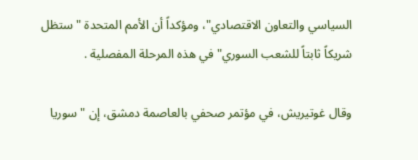السياسي والتعاون الاقتصادي"، ومؤكداً أن الأمم المتحدة "ستظل شريكاً ثابتاً للشعب السوري" في هذه المرحلة المفصلية .

وقال غوتيريش، في مؤتمر صحفي بالعاصمة دمشق، إن "سوريا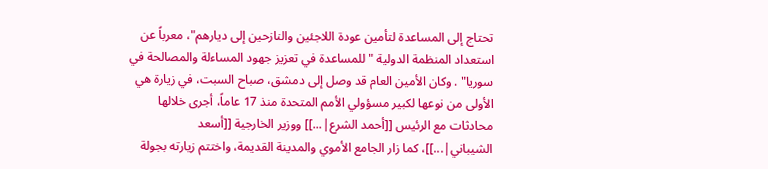تحتاج إلى المساعدة لتأمين عودة اللاجئين والنازحين إلى ديارهم"، معرباً عن استعداد المنظمة الدولية "للمساعدة في تعزيز جهود المساءلة والمصالحة في سوريا" . وكان الأمين العام قد وصل إلى دمشق، صباح السبت، في زيارة هي الأولى من نوعها لكبير مسؤولي الأمم المتحدة منذ 17 عاماً، أجرى خلالها محادثات مع الرئيس [[أحمد الشرع|...]] ووزير الخارجية [[أسعد الشيباني|...]]، كما زار الجامع الأموي والمدينة القديمة، واختتم زيارته بجولة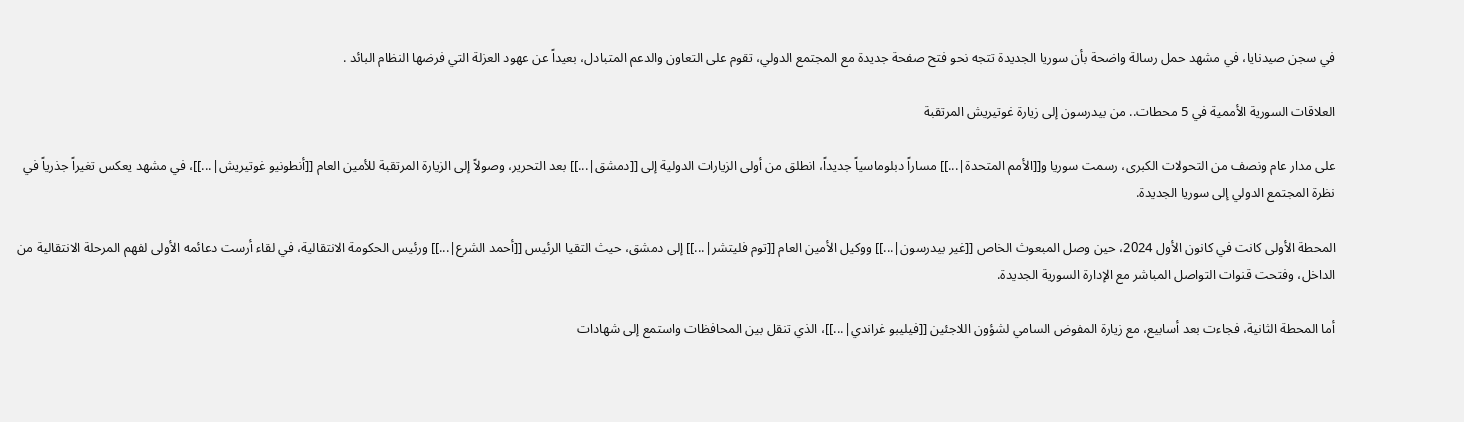في سجن صيدنايا، في مشهد حمل رسالة واضحة بأن سوريا الجديدة تتجه نحو فتح صفحة جديدة مع المجتمع الدولي، تقوم على التعاون والدعم المتبادل، بعيداً عن عهود العزلة التي فرضها النظام البائد .

العلاقات السورية الأممية في 5 محطات.. من بيدرسون إلى زيارة غوتيريش المرتقبة

على مدار عام ونصف من التحولات الكبرى، رسمت سوريا و[[الأمم المتحدة|...]] مساراً دبلوماسياً جديداً، انطلق من أولى الزيارات الدولية إلى [[دمشق|...]] بعد التحرير، وصولاً إلى الزيارة المرتقبة للأمين العام [[أنطونيو غوتيريش|...]]، في مشهد يعكس تغيراً جذرياً في نظرة المجتمع الدولي إلى سوريا الجديدة.

المحطة الأولى كانت في كانون الأول 2024، حين وصل المبعوث الخاص [[غير بيدرسون|...]] ووكيل الأمين العام [[توم فليتشر|...]] إلى دمشق، حيث التقيا الرئيس [[أحمد الشرع|...]] ورئيس الحكومة الانتقالية، في لقاء أرست دعائمه الأولى لفهم المرحلة الانتقالية من الداخل، وفتحت قنوات التواصل المباشر مع الإدارة السورية الجديدة.

أما المحطة الثانية، فجاءت بعد أسابيع، مع زيارة المفوض السامي لشؤون اللاجئين [[فيليبو غراندي|...]]، الذي تنقل بين المحافظات واستمع إلى شهادات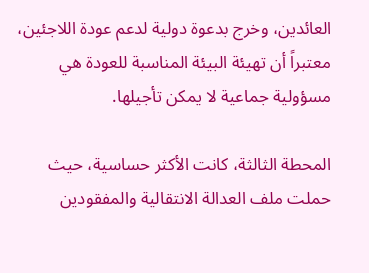العائدين، وخرج بدعوة دولية لدعم عودة اللاجئين، معتبراً أن تهيئة البيئة المناسبة للعودة هي مسؤولية جماعية لا يمكن تأجيلها.

المحطة الثالثة، كانت الأكثر حساسية، حيث حملت ملف العدالة الانتقالية والمفقودين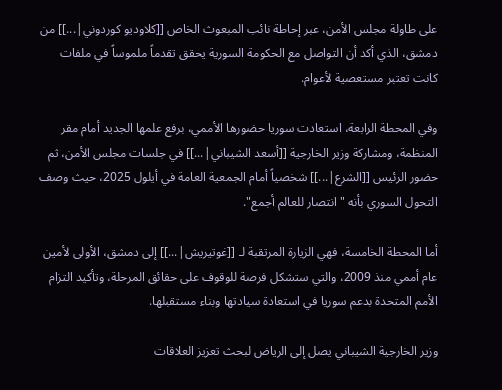على طاولة مجلس الأمن، عبر إحاطة نائب المبعوث الخاص [[كلاوديو كوردوني|...]] من دمشق، الذي أكد أن التواصل مع الحكومة السورية يحقق تقدماً ملموساً في ملفات كانت تعتبر مستعصية لأعوام.

وفي المحطة الرابعة، استعادت سوريا حضورها الأممي، برفع علمها الجديد أمام مقر المنظمة، ومشاركة وزير الخارجية [[أسعد الشيباني|...]] في جلسات مجلس الأمن، ثم حضور الرئيس [[الشرع|...]] شخصياً أمام الجمعية العامة في أيلول 2025، حيث وصف التحول السوري بأنه "انتصار للعالم أجمع".

أما المحطة الخامسة، فهي الزيارة المرتقبة لـ [[غوتيريش|...]] إلى دمشق، الأولى لأمين عام أممي منذ 2009، والتي ستشكل فرصة للوقوف على حقائق المرحلة، وتأكيد التزام الأمم المتحدة بدعم سوريا في استعادة سيادتها وبناء مستقبلها.

وزير الخارجية الشيباني يصل إلى الرياض لبحث تعزيز العلاقات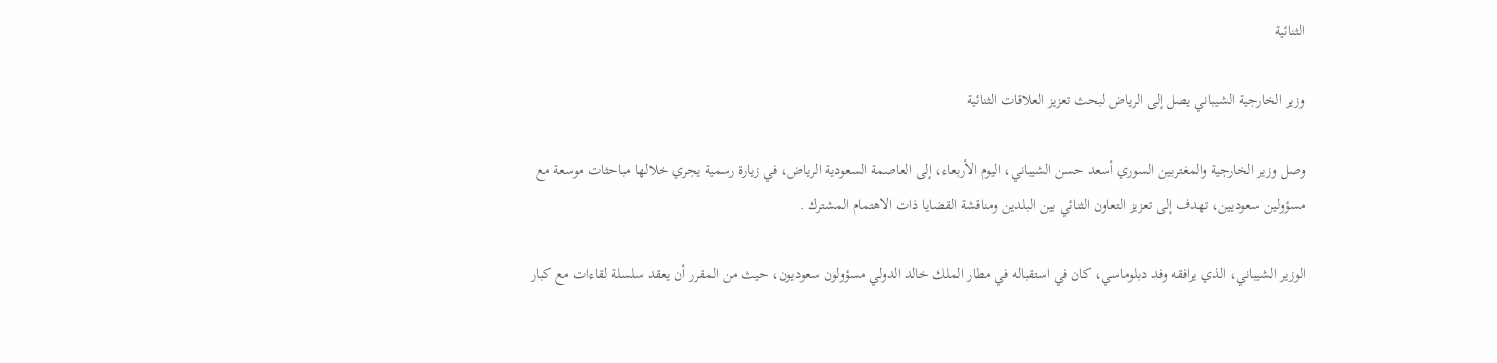الثنائية

وزير الخارجية الشيباني يصل إلى الرياض لبحث تعزيز العلاقات الثنائية

وصل وزير الخارجية والمغتربين السوري أسعد حسن الشيباني، اليوم الأربعاء، إلى العاصمة السعودية الرياض، في زيارة رسمية يجري خلالها مباحثات موسعة مع مسؤولين سعوديين، تهدف إلى تعزيز التعاون الثنائي بين البلدين ومناقشة القضايا ذات الاهتمام المشترك .

الوزير الشيباني، الذي يرافقه وفد دبلوماسي، كان في استقباله في مطار الملك خالد الدولي مسؤولون سعوديون، حيث من المقرر أن يعقد سلسلة لقاءات مع كبار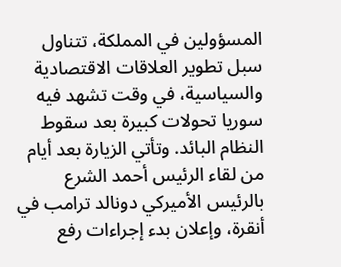المسؤولين في المملكة، تتناول سبل تطوير العلاقات الاقتصادية والسياسية، في وقت تشهد فيه سوريا تحولات كبيرة بعد سقوط النظام البائد. وتأتي الزيارة بعد أيام من لقاء الرئيس أحمد الشرع بالرئيس الأميركي دونالد ترامب في أنقرة، وإعلان بدء إجراءات رفع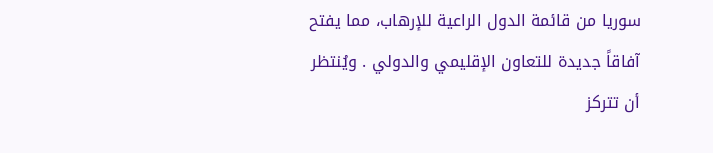سوريا من قائمة الدول الراعية للإرهاب، مما يفتح آفاقاً جديدة للتعاون الإقليمي والدولي . ويُنتظر أن تتركز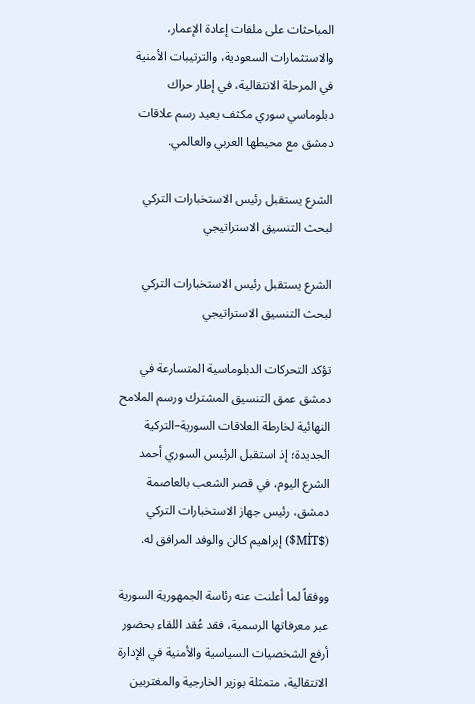المباحثات على ملفات إعادة الإعمار، والاستثمارات السعودية، والترتيبات الأمنية في المرحلة الانتقالية، في إطار حراك دبلوماسي سوري مكثف يعيد رسم علاقات دمشق مع محيطها العربي والعالمي.

الشرع يستقبل رئيس الاستخبارات التركي لبحث التنسيق الاستراتيجي

الشرع يستقبل رئيس الاستخبارات التركي لبحث التنسيق الاستراتيجي

تؤكد التحركات الدبلوماسية المتسارعة في دمشق عمق التنسيق المشترك ورسم الملامح النهائية لخارطة العلاقات السورية–التركية الجديدة؛ إذ استقبل الرئيس السوري أحمد الشرع اليوم، في قصر الشعب بالعاصمة دمشق، رئيس جهاز الاستخبارات التركي ($MİT$) إبراهيم كالن والوفد المرافق له.

ووفقاً لما أعلنت عنه رئاسة الجمهورية السورية عبر معرفاتها الرسمية، فقد عُقد اللقاء بحضور أرفع الشخصيات السياسية والأمنية في الإدارة الانتقالية، متمثلة بوزير الخارجية والمغتربين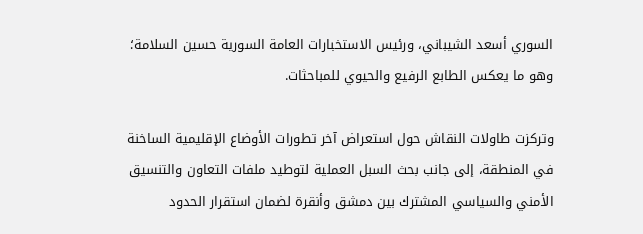السوري أسعد الشيباني، ورئيس الاستخبارات العامة السورية حسين السلامة؛ وهو ما يعكس الطابع الرفيع والحيوي للمباحثات.

وتركزت طاولات النقاش حول استعراض آخر تطورات الأوضاع الإقليمية الساخنة في المنطقة، إلى جانب بحث السبل العملية لتوطيد ملفات التعاون والتنسيق الأمني والسياسي المشترك بين دمشق وأنقرة لضمان استقرار الحدود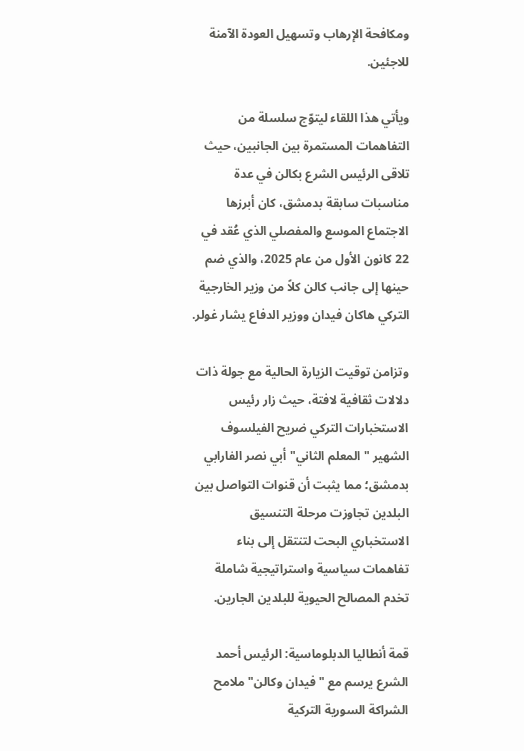ومكافحة الإرهاب وتسهيل العودة الآمنة للاجئين.

ويأتي هذا اللقاء ليتوّج سلسلة من التفاهمات المستمرة بين الجانبين، حيث تلاقى الرئيس الشرع بكالن في عدة مناسبات سابقة بدمشق، كان أبرزها الاجتماع الموسع والمفصلي الذي عُقد في 22 كانون الأول من عام 2025، والذي ضم حينها إلى جانب كالن كلاً من وزير الخارجية التركي هاكان فيدان ووزير الدفاع يشار غولر.

وتزامن توقيت الزيارة الحالية مع جولة ذات دلالات ثقافية لافتة، حيث زار رئيس الاستخبارات التركي ضريح الفيلسوف الشهير "المعلم الثاني" أبي نصر الفارابي بدمشق؛ مما يثبت أن قنوات التواصل بين البلدين تجاوزت مرحلة التنسيق الاستخباري البحت لتنتقل إلى بناء تفاهمات سياسية واستراتيجية شاملة تخدم المصالح الحيوية للبلدين الجارين.

قمة أنطاليا الدبلوماسية: الرئيس أحمد الشرع يرسم مع "فيدان وكالن" ملامح الشراكة السورية التركية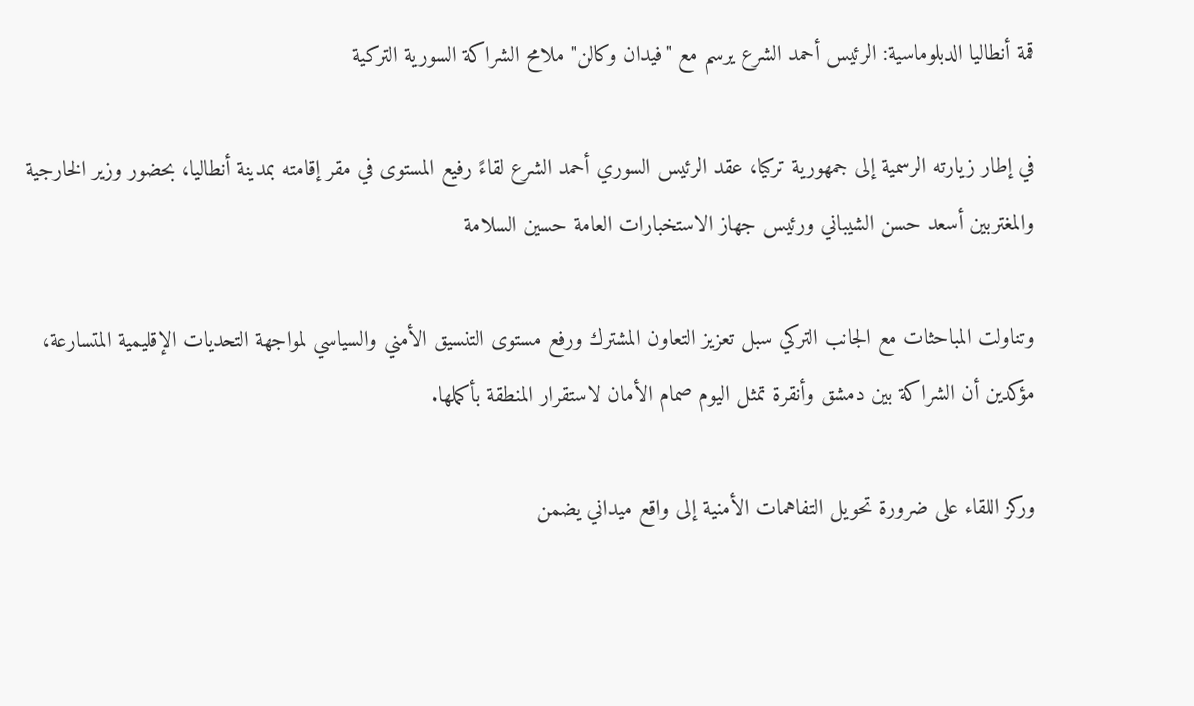قمة أنطاليا الدبلوماسية: الرئيس أحمد الشرع يرسم مع "فيدان وكالن" ملامح الشراكة السورية التركية

في إطار زيارته الرسمية إلى جمهورية تركيا، عقد الرئيس السوري أحمد الشرع لقاءً رفيع المستوى في مقر إقامته بمدينة أنطاليا، بحضور وزير الخارجية والمغتربين أسعد حسن الشيباني ورئيس جهاز الاستخبارات العامة حسين السلامة

وتناولت المباحثات مع الجانب التركي سبل تعزيز التعاون المشترك ورفع مستوى التنسيق الأمني والسياسي لمواجهة التحديات الإقليمية المتسارعة، مؤكدين أن الشراكة بين دمشق وأنقرة تمثل اليوم صمام الأمان لاستقرار المنطقة بأكملها.

وركز اللقاء على ضرورة تحويل التفاهمات الأمنية إلى واقع ميداني يضمن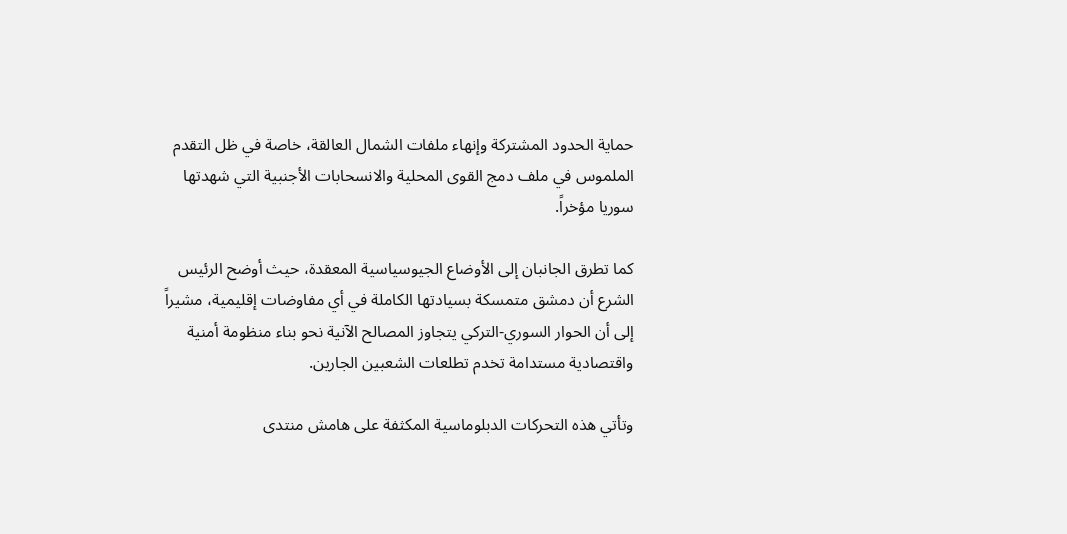حماية الحدود المشتركة وإنهاء ملفات الشمال العالقة، خاصة في ظل التقدم الملموس في ملف دمج القوى المحلية والانسحابات الأجنبية التي شهدتها سوريا مؤخراً.

كما تطرق الجانبان إلى الأوضاع الجيوسياسية المعقدة، حيث أوضح الرئيس الشرع أن دمشق متمسكة بسيادتها الكاملة في أي مفاوضات إقليمية، مشيراً إلى أن الحوار السوري-التركي يتجاوز المصالح الآنية نحو بناء منظومة أمنية واقتصادية مستدامة تخدم تطلعات الشعبين الجارين.

وتأتي هذه التحركات الدبلوماسية المكثفة على هامش منتدى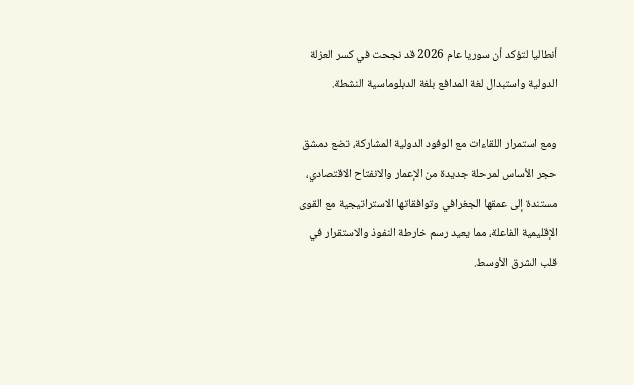أنطاليا لتؤكد أن سوريا عام 2026 قد نجحت في كسر العزلة الدولية واستبدال لغة المدافع بلغة الدبلوماسية النشطة.

ومع استمرار اللقاءات مع الوفود الدولية المشاركة، تضع دمشق حجر الأساس لمرحلة جديدة من الإعمار والانفتاح الاقتصادي، مستندة إلى عمقها الجغرافي وتوافقاتها الاستراتيجية مع القوى الإقليمية الفاعلة، مما يعيد رسم خارطة النفوذ والاستقرار في قلب الشرق الأوسط.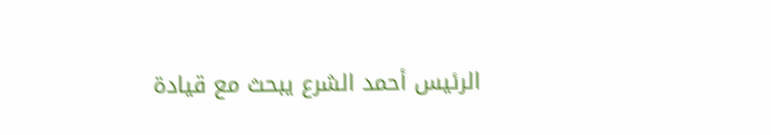الرئيس أحمد الشرع يبحث مع قيادة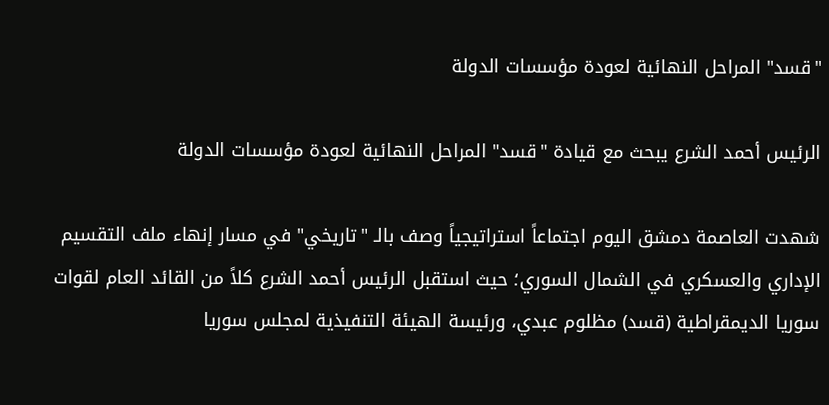"قسد" المراحل النهائية لعودة مؤسسات الدولة

الرئيس أحمد الشرع يبحث مع قيادة "قسد" المراحل النهائية لعودة مؤسسات الدولة

شهدت العاصمة دمشق اليوم اجتماعاً استراتيجياً وصف بالـ "تاريخي" في مسار إنهاء ملف التقسيم الإداري والعسكري في الشمال السوري؛ حيث استقبل الرئيس أحمد الشرع كلاً من القائد العام لقوات سوريا الديمقراطية (قسد) مظلوم عبدي، ورئيسة الهيئة التنفيذية لمجلس سوريا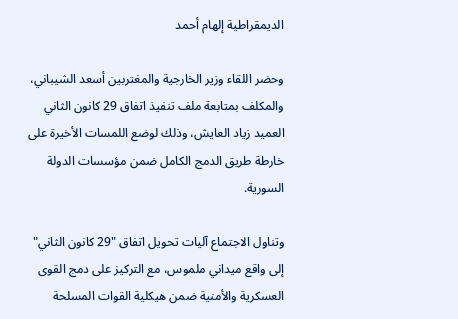الديمقراطية إلهام أحمد

وحضر اللقاء وزير الخارجية والمغتربين أسعد الشيباني، والمكلف بمتابعة ملف تنفيذ اتفاق 29 كانون الثاني العميد زياد العايش، وذلك لوضع اللمسات الأخيرة على خارطة طريق الدمج الكامل ضمن مؤسسات الدولة السورية.

وتناول الاجتماع آليات تحويل اتفاق "29 كانون الثاني" إلى واقع ميداني ملموس، مع التركيز على دمج القوى العسكرية والأمنية ضمن هيكلية القوات المسلحة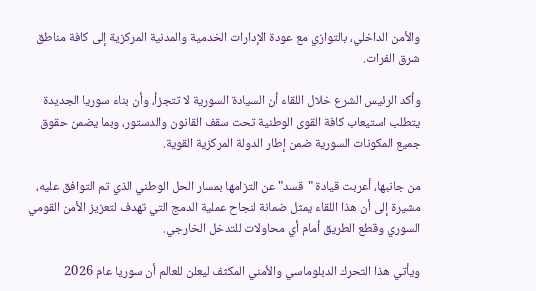والأمن الداخلي، بالتوازي مع عودة الإدارات الخدمية والمدنية المركزية إلى كافة مناطق شرق الفرات.

وأكد الرئيس الشرع خلال اللقاء أن السيادة السورية لا تتجزأ، وأن بناء سوريا الجديدة يتطلب استيعاب كافة القوى الوطنية تحت سقف القانون والدستور، وبما يضمن حقوق جميع المكونات السورية ضمن إطار الدولة المركزية القوية.

من جانبها، أعربت قيادة "قسد" عن التزامها بمسار الحل الوطني الذي تم التوافق عليه، مشيرة إلى أن هذا اللقاء يمثل ضمانة لنجاح عملية الدمج التي تهدف لتعزيز الأمن القومي السوري وقطع الطريق أمام أي محاولات للتدخل الخارجي.

ويأتي هذا التحرك الدبلوماسي والأمني المكثف ليعلن للعالم أن سوريا عام 2026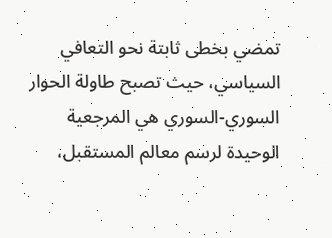تمضي بخطى ثابتة نحو التعافي السياسي، حيث تصبح طاولة الحوار السوري-السوري هي المرجعية الوحيدة لرسم معالم المستقبل،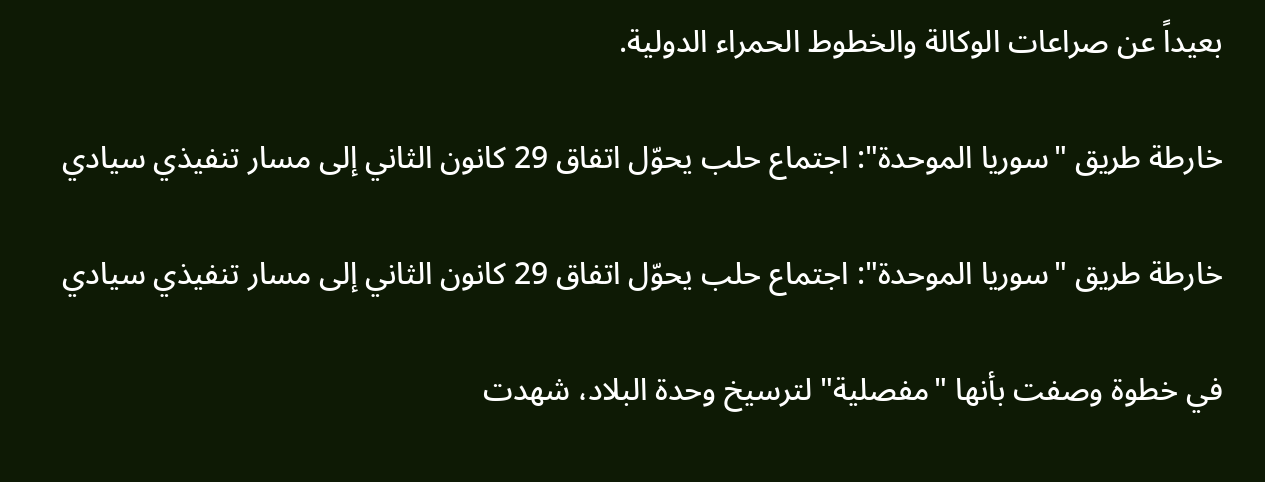بعيداً عن صراعات الوكالة والخطوط الحمراء الدولية.

خارطة طريق "سوريا الموحدة": اجتماع حلب يحوّل اتفاق 29 كانون الثاني إلى مسار تنفيذي سيادي

خارطة طريق "سوريا الموحدة": اجتماع حلب يحوّل اتفاق 29 كانون الثاني إلى مسار تنفيذي سيادي

في خطوة وصفت بأنها "مفصلية" لترسيخ وحدة البلاد، شهدت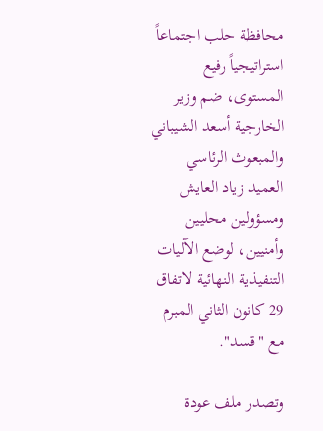محافظة حلب اجتماعاً استراتيجياً رفيع المستوى، ضم وزير الخارجية أسعد الشيباني والمبعوث الرئاسي العميد زياد العايش ومسؤولين محليين وأمنيين، لوضع الآليات التنفيذية النهائية لاتفاق 29 كانون الثاني المبرم مع "قسد".

وتصدر ملف عودة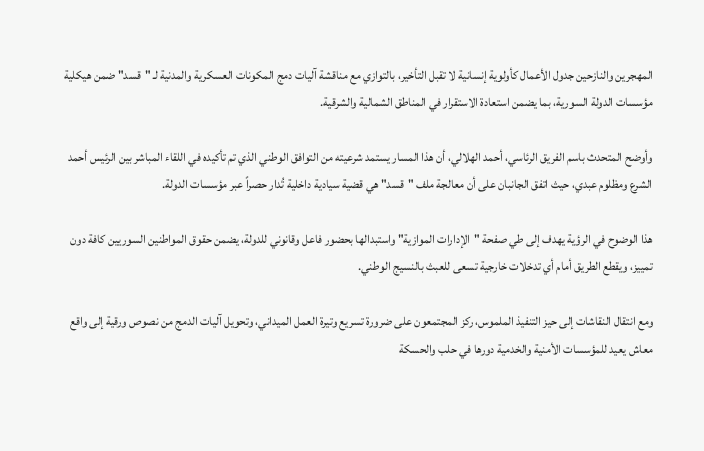المهجرين والنازحين جدول الأعمال كأولوية إنسانية لا تقبل التأخير، بالتوازي مع مناقشة آليات دمج المكونات العسكرية والمدنية لـ "قسد" ضمن هيكلية مؤسسات الدولة السورية، بما يضمن استعادة الاستقرار في المناطق الشمالية والشرقية.

وأوضح المتحدث باسم الفريق الرئاسي، أحمد الهلالي، أن هذا المسار يستمد شرعيته من التوافق الوطني الذي تم تأكيده في اللقاء المباشر بين الرئيس أحمد الشرع ومظلوم عبدي، حيث اتفق الجانبان على أن معالجة ملف "قسد" هي قضية سيادية داخلية تُدار حصراً عبر مؤسسات الدولة.

هذا الوضوح في الرؤية يهدف إلى طي صفحة "الإدارات الموازية" واستبدالها بحضور فاعل وقانوني للدولة، يضمن حقوق المواطنين السوريين كافة دون تمييز، ويقطع الطريق أمام أي تدخلات خارجية تسعى للعبث بالنسيج الوطني.

ومع انتقال النقاشات إلى حيز التنفيذ الملموس، ركز المجتمعون على ضرورة تسريع وتيرة العمل الميداني، وتحويل آليات الدمج من نصوص ورقية إلى واقع معاش يعيد للمؤسسات الأمنية والخدمية دورها في حلب والحسكة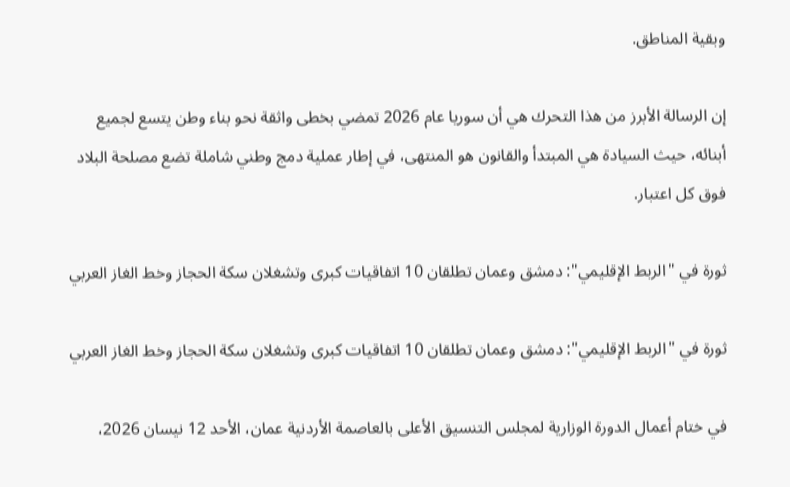وبقية المناطق.

إن الرسالة الأبرز من هذا التحرك هي أن سوريا عام 2026 تمضي بخطى واثقة نحو بناء وطن يتسع لجميع أبنائه، حيث السيادة هي المبتدأ والقانون هو المنتهى، في إطار عملية دمج وطني شاملة تضع مصلحة البلاد فوق كل اعتبار.

ثورة في "الربط الإقليمي": دمشق وعمان تطلقان 10 اتفاقيات كبرى وتشغلان سكة الحجاز وخط الغاز العربي

ثورة في "الربط الإقليمي": دمشق وعمان تطلقان 10 اتفاقيات كبرى وتشغلان سكة الحجاز وخط الغاز العربي

في ختام أعمال الدورة الوزارية لمجلس التنسيق الأعلى بالعاصمة الأردنية عمان، الأحد 12 نيسان 2026،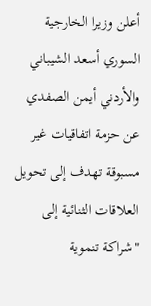أعلن وزيرا الخارجية السوري أسعد الشيباني والأردني أيمن الصفدي عن حزمة اتفاقيات غير مسبوقة تهدف إلى تحويل العلاقات الثنائية إلى "شراكة تنموية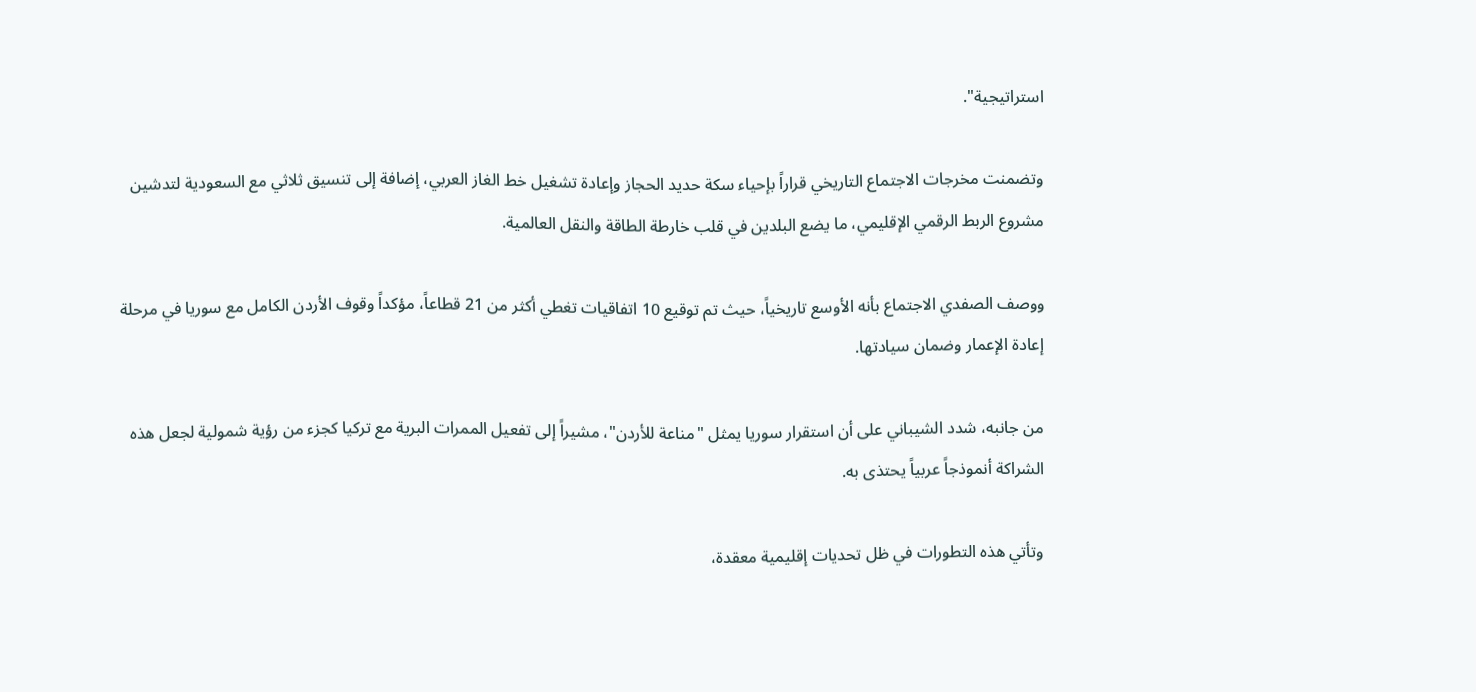استراتيجية".

وتضمنت مخرجات الاجتماع التاريخي قراراً بإحياء سكة حديد الحجاز وإعادة تشغيل خط الغاز العربي، إضافة إلى تنسيق ثلاثي مع السعودية لتدشين مشروع الربط الرقمي الإقليمي، ما يضع البلدين في قلب خارطة الطاقة والنقل العالمية.

ووصف الصفدي الاجتماع بأنه الأوسع تاريخياً، حيث تم توقيع 10 اتفاقيات تغطي أكثر من 21 قطاعاً، مؤكداً وقوف الأردن الكامل مع سوريا في مرحلة إعادة الإعمار وضمان سيادتها.

من جانبه، شدد الشيباني على أن استقرار سوريا يمثل "مناعة للأردن"، مشيراً إلى تفعيل الممرات البرية مع تركيا كجزء من رؤية شمولية لجعل هذه الشراكة أنموذجاً عربياً يحتذى به.

وتأتي هذه التطورات في ظل تحديات إقليمية معقدة،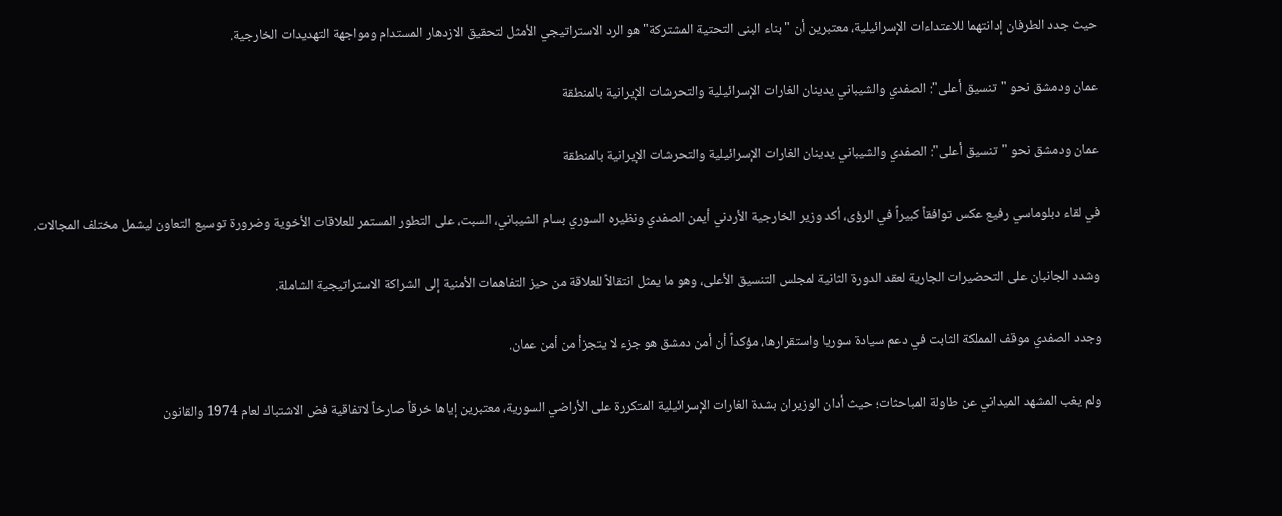حيث جدد الطرفان إدانتهما للاعتداءات الإسرائيلية، معتبرين أن "بناء البنى التحتية المشتركة" هو الرد الاستراتيجي الأمثل لتحقيق الازدهار المستدام ومواجهة التهديدات الخارجية.

عمان ودمشق نحو "تنسيق أعلى": الصفدي والشيباني يدينان الغارات الإسرائيلية والتحرشات الإيرانية بالمنطقة

عمان ودمشق نحو "تنسيق أعلى": الصفدي والشيباني يدينان الغارات الإسرائيلية والتحرشات الإيرانية بالمنطقة

في لقاء دبلوماسي رفيع عكس توافقاً كبيراً في الرؤى، أكد وزير الخارجية الأردني أيمن الصفدي ونظيره السوري بسام الشيباني، السبت، على التطور المستمر للعلاقات الأخوية وضرورة توسيع التعاون ليشمل مختلف المجالات.

وشدد الجانبان على التحضيرات الجارية لعقد الدورة الثانية لمجلس التنسيق الأعلى، وهو ما يمثل انتقالاً للعلاقة من حيز التفاهمات الأمنية إلى الشراكة الاستراتيجية الشاملة.

وجدد الصفدي موقف المملكة الثابت في دعم سيادة سوريا واستقرارها، مؤكداً أن أمن دمشق هو جزء لا يتجزأ من أمن عمان.

ولم يغب المشهد الميداني عن طاولة المباحثات؛ حيث أدان الوزيران بشدة الغارات الإسرائيلية المتكررة على الأراضي السورية، معتبرين إياها خرقاً صارخاً لاتفاقية فض الاشتباك لعام 1974 والقانون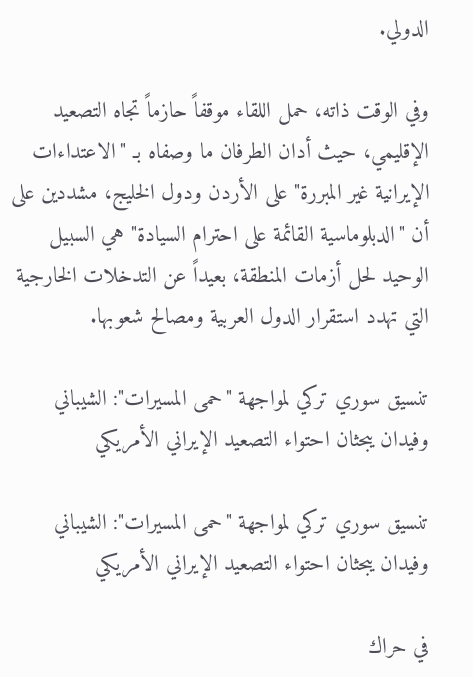الدولي.

وفي الوقت ذاته، حمل اللقاء موقفاً حازماً تجاه التصعيد الإقليمي، حيث أدان الطرفان ما وصفاه بـ "الاعتداءات الإيرانية غير المبررة" على الأردن ودول الخليج، مشددين على أن "الدبلوماسية القائمة على احترام السيادة" هي السبيل الوحيد لحل أزمات المنطقة، بعيداً عن التدخلات الخارجية التي تهدد استقرار الدول العربية ومصالح شعوبها.

تنسيق سوري تركي لمواجهة "حمى المسيرات": الشيباني وفيدان يبحثان احتواء التصعيد الإيراني الأمريكي

تنسيق سوري تركي لمواجهة "حمى المسيرات": الشيباني وفيدان يبحثان احتواء التصعيد الإيراني الأمريكي

في حراك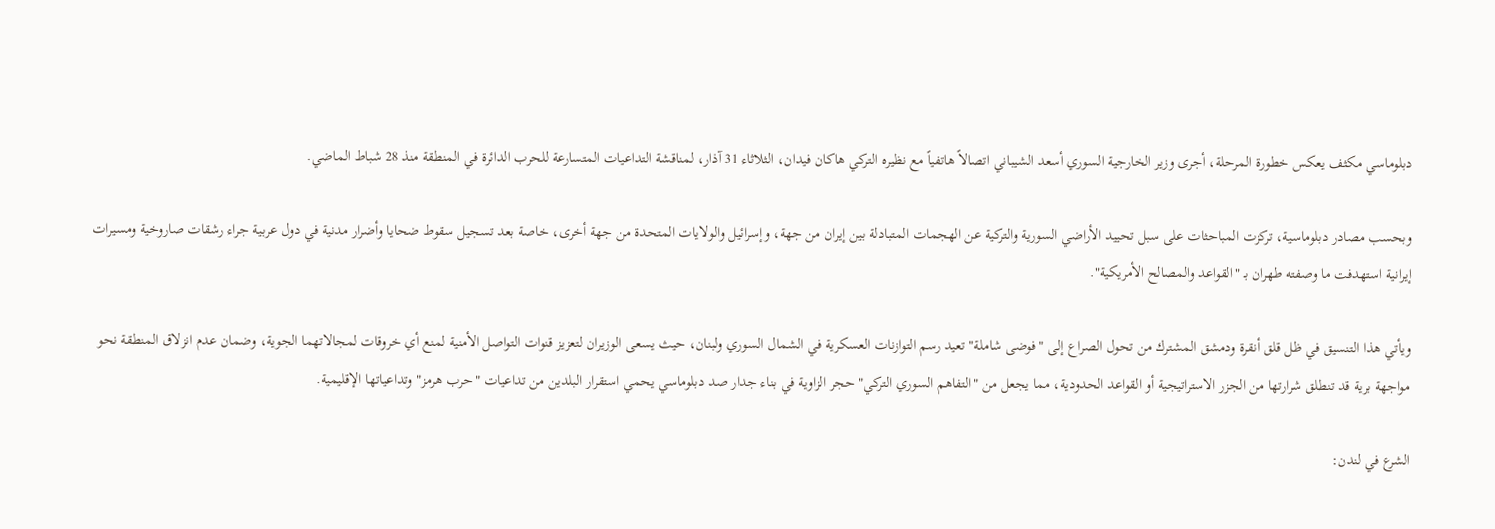دبلوماسي مكثف يعكس خطورة المرحلة، أجرى وزير الخارجية السوري أسعد الشيباني اتصالاً هاتفياً مع نظيره التركي هاكان فيدان، الثلاثاء 31 آذار، لمناقشة التداعيات المتسارعة للحرب الدائرة في المنطقة منذ 28 شباط الماضي.

وبحسب مصادر دبلوماسية، تركزت المباحثات على سبل تحييد الأراضي السورية والتركية عن الهجمات المتبادلة بين إيران من جهة، وإسرائيل والولايات المتحدة من جهة أخرى، خاصة بعد تسجيل سقوط ضحايا وأضرار مدنية في دول عربية جراء رشقات صاروخية ومسيرات إيرانية استهدفت ما وصفته طهران بـ "القواعد والمصالح الأمريكية".

ويأتي هذا التنسيق في ظل قلق أنقرة ودمشق المشترك من تحول الصراع إلى "فوضى شاملة" تعيد رسم التوازنات العسكرية في الشمال السوري ولبنان، حيث يسعى الوزيران لتعزيز قنوات التواصل الأمنية لمنع أي خروقات لمجالاتهما الجوية، وضمان عدم انزلاق المنطقة نحو مواجهة برية قد تنطلق شرارتها من الجزر الاستراتيجية أو القواعد الحدودية، مما يجعل من "التفاهم السوري التركي" حجر الزاوية في بناء جدار صد دبلوماسي يحمي استقرار البلدين من تداعيات "حرب هرمز" وتداعياتها الإقليمية.

الشرع في لندن: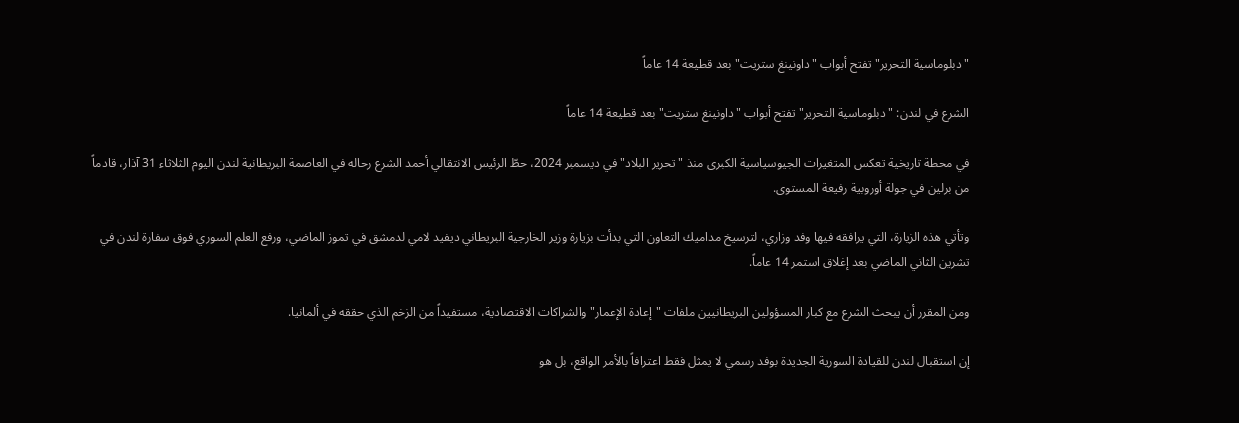"دبلوماسية التحرير" تفتح أبواب "داونينغ ستريت" بعد قطيعة 14 عاماً

الشرع في لندن: "دبلوماسية التحرير" تفتح أبواب "داونينغ ستريت" بعد قطيعة 14 عاماً

في محطة تاريخية تعكس المتغيرات الجيوسياسية الكبرى منذ "تحرير البلاد" في ديسمبر 2024، حطّ الرئيس الانتقالي أحمد الشرع رحاله في العاصمة البريطانية لندن اليوم الثلاثاء 31 آذار، قادماً من برلين في جولة أوروبية رفيعة المستوى.

وتأتي هذه الزيارة، التي يرافقه فيها وفد وزاري، لترسيخ مداميك التعاون التي بدأت بزيارة وزير الخارجية البريطاني ديفيد لامي لدمشق في تموز الماضي، ورفع العلم السوري فوق سفارة لندن في تشرين الثاني الماضي بعد إغلاق استمر 14 عاماً.

ومن المقرر أن يبحث الشرع مع كبار المسؤولين البريطانيين ملفات "إعادة الإعمار" والشراكات الاقتصادية، مستفيداً من الزخم الذي حققه في ألمانيا.

إن استقبال لندن للقيادة السورية الجديدة بوفد رسمي لا يمثل فقط اعترافاً بالأمر الواقع، بل هو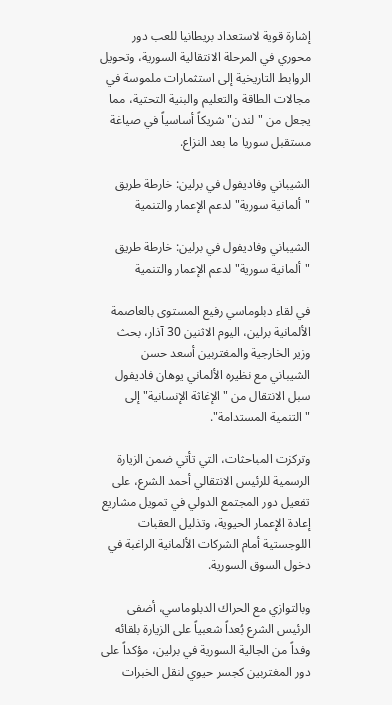إشارة قوية لاستعداد بريطانيا للعب دور محوري في المرحلة الانتقالية السورية، وتحويل الروابط التاريخية إلى استثمارات ملموسة في مجالات الطاقة والتعليم والبنية التحتية، مما يجعل من "لندن" شريكاً أساسياً في صياغة مستقبل سوريا ما بعد النزاع.

الشيباني وفاديفول في برلين: خارطة طريق "ألمانية سورية" لدعم الإعمار والتنمية

الشيباني وفاديفول في برلين: خارطة طريق "ألمانية سورية" لدعم الإعمار والتنمية

في لقاء دبلوماسي رفيع المستوى بالعاصمة الألمانية برلين، اليوم الاثنين 30 آذار، بحث وزير الخارجية والمغتربين أسعد حسن الشيباني مع نظيره الألماني يوهان فاديفول سبل الانتقال من "الإغاثة الإنسانية" إلى "التنمية المستدامة".

وتركزت المباحثات، التي تأتي ضمن الزيارة الرسمية للرئيس الانتقالي أحمد الشرع، على تفعيل دور المجتمع الدولي في تمويل مشاريع إعادة الإعمار الحيوية، وتذليل العقبات اللوجستية أمام الشركات الألمانية الراغبة في دخول السوق السورية.

وبالتوازي مع الحراك الدبلوماسي، أضفى الرئيس الشرع بُعداً شعبياً على الزيارة بلقائه وفداً من الجالية السورية في برلين، مؤكداً على دور المغتربين كجسر حيوي لنقل الخبرات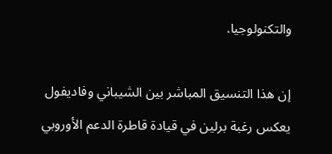والتكنولوجيا.

إن هذا التنسيق المباشر بين الشيباني وفاديفول يعكس رغبة برلين في قيادة قاطرة الدعم الأوروبي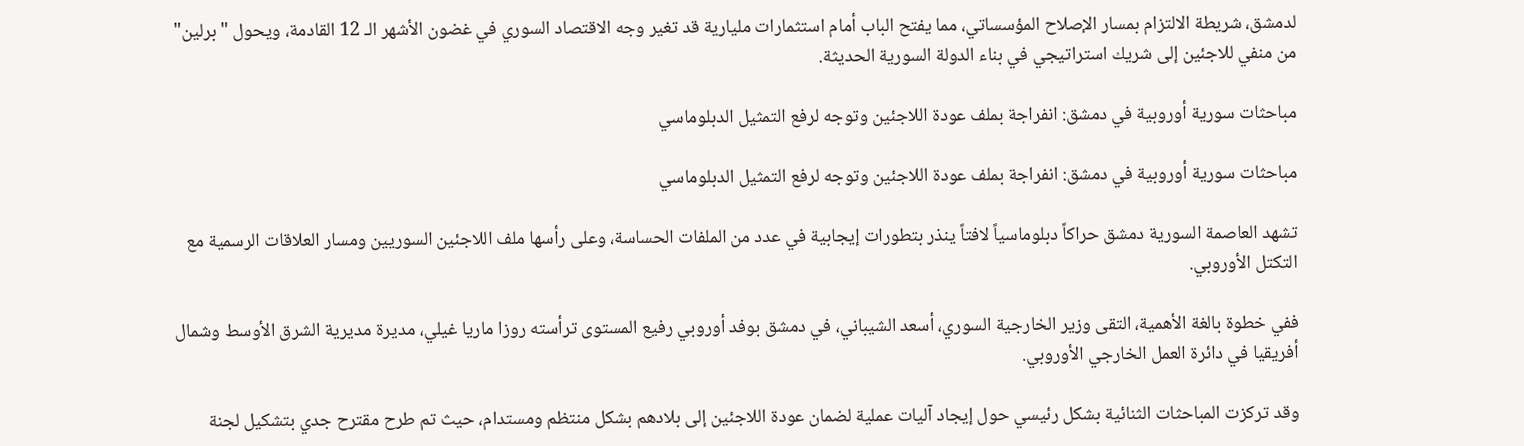لدمشق، شريطة الالتزام بمسار الإصلاح المؤسساتي، مما يفتح الباب أمام استثمارات مليارية قد تغير وجه الاقتصاد السوري في غضون الأشهر الـ 12 القادمة، ويحول "برلين" من منفي للاجئين إلى شريك استراتيجي في بناء الدولة السورية الحديثة.

مباحثات سورية أوروبية في دمشق: انفراجة بملف عودة اللاجئين وتوجه لرفع التمثيل الدبلوماسي

مباحثات سورية أوروبية في دمشق: انفراجة بملف عودة اللاجئين وتوجه لرفع التمثيل الدبلوماسي

تشهد العاصمة السورية دمشق حراكاً دبلوماسياً لافتاً ينذر بتطورات إيجابية في عدد من الملفات الحساسة، وعلى رأسها ملف اللاجئين السوريين ومسار العلاقات الرسمية مع التكتل الأوروبي.

ففي خطوة بالغة الأهمية، التقى وزير الخارجية السوري، أسعد الشيباني، في دمشق بوفد أوروبي رفيع المستوى ترأسته روزا ماريا غيلي، مديرة مديرية الشرق الأوسط وشمال أفريقيا في دائرة العمل الخارجي الأوروبي.

وقد تركزت المباحثات الثنائية بشكل رئيسي حول إيجاد آليات عملية لضمان عودة اللاجئين إلى بلادهم بشكل منتظم ومستدام، حيث تم طرح مقترح جدي بتشكيل لجنة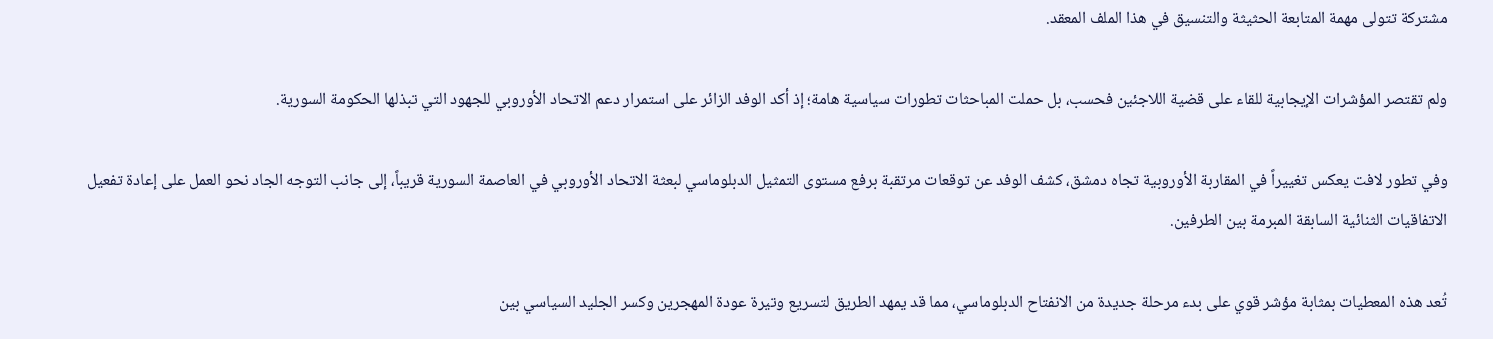مشتركة تتولى مهمة المتابعة الحثيثة والتنسيق في هذا الملف المعقد.

ولم تقتصر المؤشرات الإيجابية للقاء على قضية اللاجئين فحسب، بل حملت المباحثات تطورات سياسية هامة؛ إذ أكد الوفد الزائر على استمرار دعم الاتحاد الأوروبي للجهود التي تبذلها الحكومة السورية.

وفي تطور لافت يعكس تغييراً في المقاربة الأوروبية تجاه دمشق، كشف الوفد عن توقعات مرتقبة برفع مستوى التمثيل الدبلوماسي لبعثة الاتحاد الأوروبي في العاصمة السورية قريباً، إلى جانب التوجه الجاد نحو العمل على إعادة تفعيل الاتفاقيات الثنائية السابقة المبرمة بين الطرفين.

تُعد هذه المعطيات بمثابة مؤشر قوي على بدء مرحلة جديدة من الانفتاح الدبلوماسي، مما قد يمهد الطريق لتسريع وتيرة عودة المهجرين وكسر الجليد السياسي بين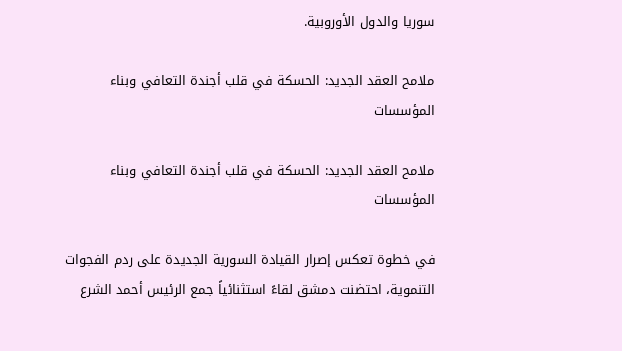سوريا والدول الأوروبية.

ملامح العقد الجديد: الحسكة في قلب أجندة التعافي وبناء المؤسسات

ملامح العقد الجديد: الحسكة في قلب أجندة التعافي وبناء المؤسسات

في خطوة تعكس إصرار القيادة السورية الجديدة على ردم الفجوات التنموية، احتضنت دمشق لقاءً استثنائياً جمع الرئيس أحمد الشرع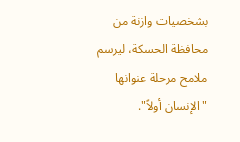بشخصيات وازنة من محافظة الحسكة، ليرسم ملامح مرحلة عنوانها "الإنسان أولاً".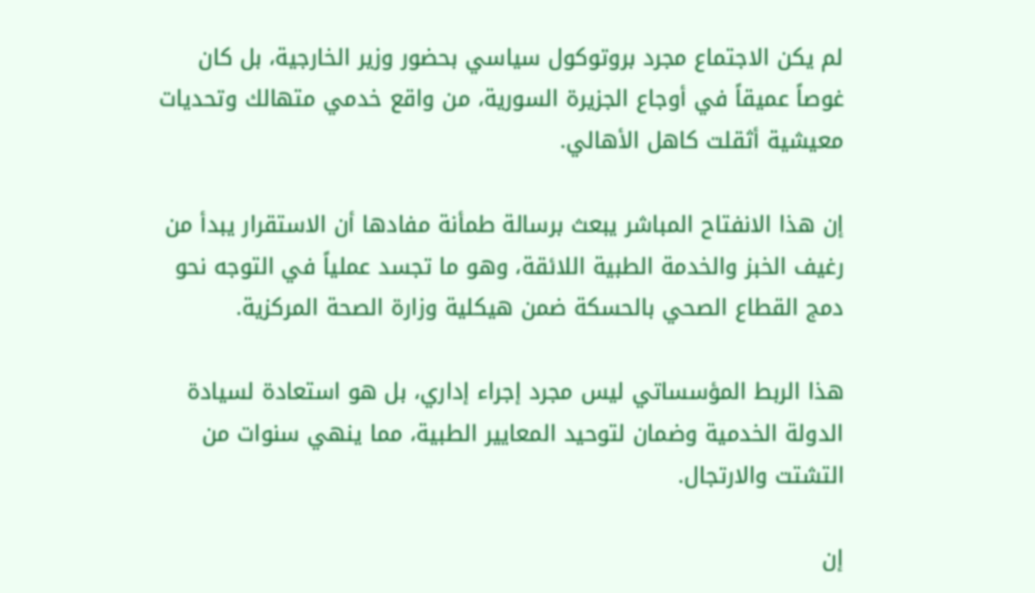لم يكن الاجتماع مجرد بروتوكول سياسي بحضور وزير الخارجية، بل كان غوصاً عميقاً في أوجاع الجزيرة السورية، من واقع خدمي متهالك وتحديات معيشية أثقلت كاهل الأهالي.

إن هذا الانفتاح المباشر يبعث برسالة طمأنة مفادها أن الاستقرار يبدأ من رغيف الخبز والخدمة الطبية اللائقة، وهو ما تجسد عملياً في التوجه نحو دمج القطاع الصحي بالحسكة ضمن هيكلية وزارة الصحة المركزية.

هذا الربط المؤسساتي ليس مجرد إجراء إداري، بل هو استعادة لسيادة الدولة الخدمية وضمان لتوحيد المعايير الطبية، مما ينهي سنوات من التشتت والارتجال.

إن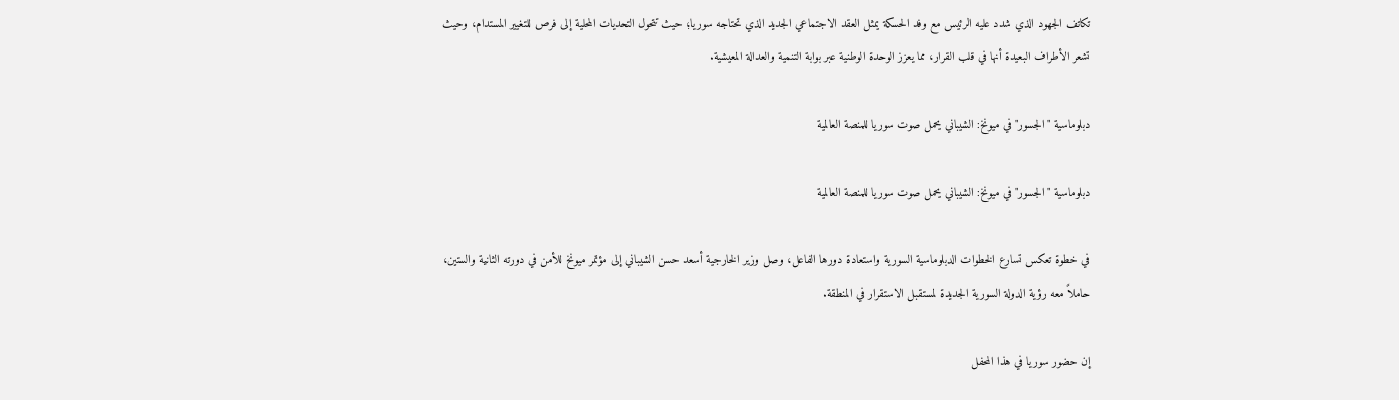تكاتف الجهود الذي شدد عليه الرئيس مع وفد الحسكة يمثل العقد الاجتماعي الجديد الذي تحتاجه سوريا؛ حيث تتحول التحديات المحلية إلى فرص للتغيير المستدام، وحيث تشعر الأطراف البعيدة أنها في قلب القرار، مما يعزز الوحدة الوطنية عبر بوابة التنمية والعدالة المعيشية.

دبلوماسية "الجسور" في ميونخ: الشيباني يحمل صوت سوريا للمنصة العالمية

دبلوماسية "الجسور" في ميونخ: الشيباني يحمل صوت سوريا للمنصة العالمية

في خطوة تعكس تسارع الخطوات الدبلوماسية السورية واستعادة دورها الفاعل، وصل وزير الخارجية أسعد حسن الشيباني إلى مؤتمر ميونخ للأمن في دورته الثانية والستين، حاملاً معه رؤية الدولة السورية الجديدة لمستقبل الاستقرار في المنطقة.

إن حضور سوريا في هذا المحفل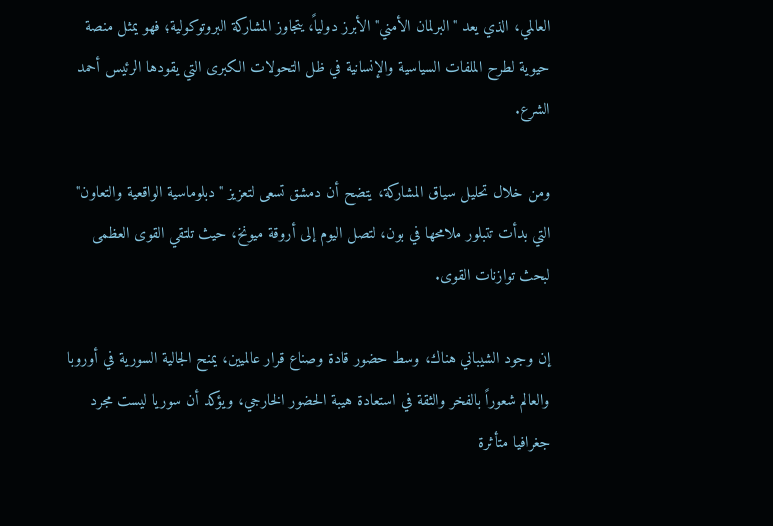العالمي، الذي يعد "البرلمان الأمني" الأبرز دولياً، يتجاوز المشاركة البروتوكولية؛ فهو يمثل منصة حيوية لطرح الملفات السياسية والإنسانية في ظل التحولات الكبرى التي يقودها الرئيس أحمد الشرع.

ومن خلال تحليل سياق المشاركة، يتضح أن دمشق تسعى لتعزيز "دبلوماسية الواقعية والتعاون" التي بدأت تتبلور ملامحها في بون، لتصل اليوم إلى أروقة ميونخ، حيث تلتقي القوى العظمى لبحث توازنات القوى.

إن وجود الشيباني هناك، وسط حضور قادة وصناع قرار عالميين، يمنح الجالية السورية في أوروبا والعالم شعوراً بالفخر والثقة في استعادة هيبة الحضور الخارجي، ويؤكد أن سوريا ليست مجرد جغرافيا متأثرة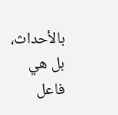بالأحداث، بل هي فاعل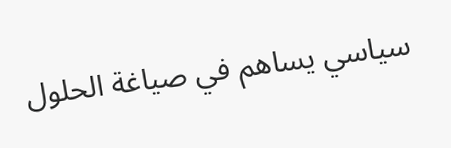سياسي يساهم في صياغة الحلول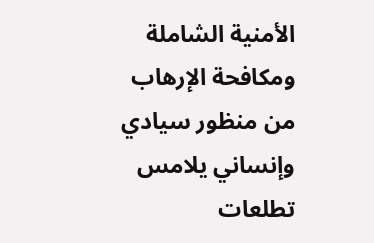الأمنية الشاملة ومكافحة الإرهاب من منظور سيادي وإنساني يلامس تطلعات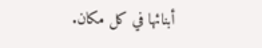أبنائها في كل مكان.